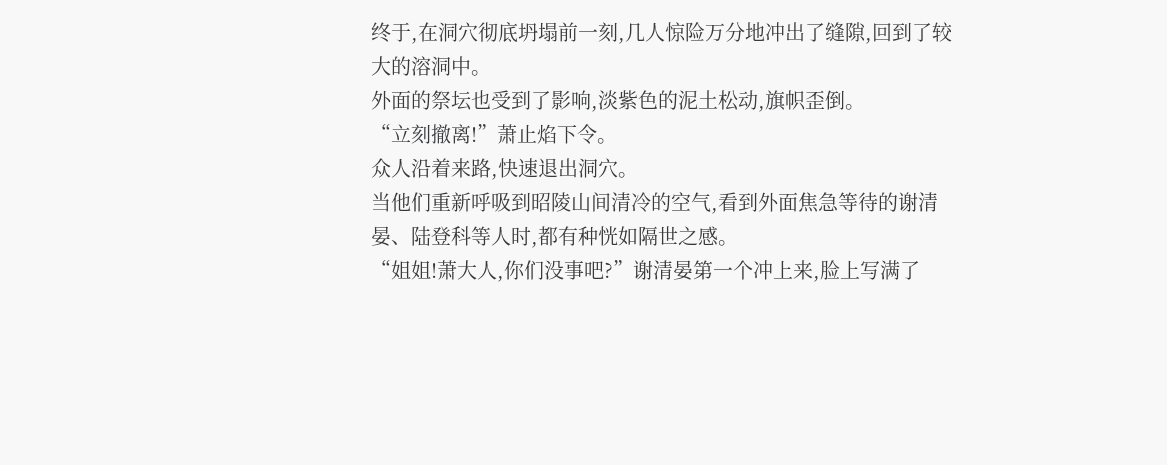终于,在洞穴彻底坍塌前一刻,几人惊险万分地冲出了缝隙,回到了较大的溶洞中。
外面的祭坛也受到了影响,淡紫色的泥土松动,旗帜歪倒。
“立刻撤离!”萧止焰下令。
众人沿着来路,快速退出洞穴。
当他们重新呼吸到昭陵山间清冷的空气,看到外面焦急等待的谢清晏、陆登科等人时,都有种恍如隔世之感。
“姐姐!萧大人,你们没事吧?”谢清晏第一个冲上来,脸上写满了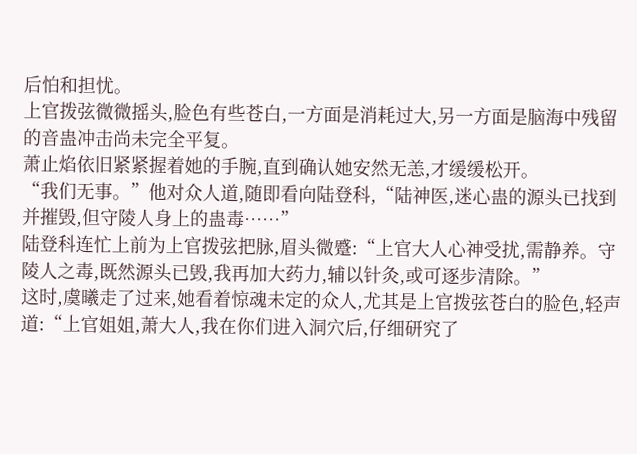后怕和担忧。
上官拨弦微微摇头,脸色有些苍白,一方面是消耗过大,另一方面是脑海中残留的音蛊冲击尚未完全平复。
萧止焰依旧紧紧握着她的手腕,直到确认她安然无恙,才缓缓松开。
“我们无事。”他对众人道,随即看向陆登科,“陆神医,迷心蛊的源头已找到并摧毁,但守陵人身上的蛊毒……”
陆登科连忙上前为上官拨弦把脉,眉头微蹙:“上官大人心神受扰,需静养。守陵人之毒,既然源头已毁,我再加大药力,辅以针灸,或可逐步清除。”
这时,虞曦走了过来,她看着惊魂未定的众人,尤其是上官拨弦苍白的脸色,轻声道:“上官姐姐,萧大人,我在你们进入洞穴后,仔细研究了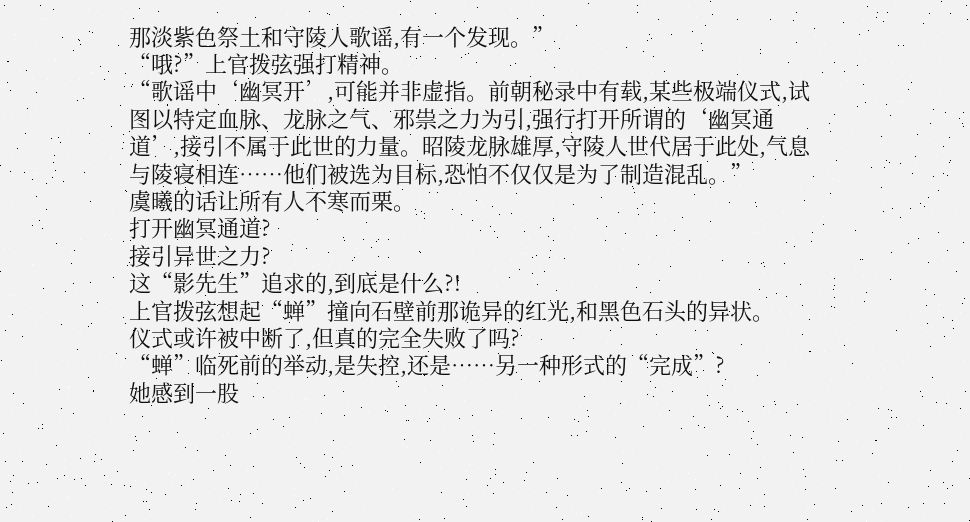那淡紫色祭土和守陵人歌谣,有一个发现。”
“哦?”上官拨弦强打精神。
“歌谣中‘幽冥开’,可能并非虚指。前朝秘录中有载,某些极端仪式,试图以特定血脉、龙脉之气、邪祟之力为引,强行打开所谓的‘幽冥通道’,接引不属于此世的力量。昭陵龙脉雄厚,守陵人世代居于此处,气息与陵寝相连……他们被选为目标,恐怕不仅仅是为了制造混乱。”
虞曦的话让所有人不寒而栗。
打开幽冥通道?
接引异世之力?
这“影先生”追求的,到底是什么?!
上官拨弦想起“蝉”撞向石壁前那诡异的红光,和黑色石头的异状。
仪式或许被中断了,但真的完全失败了吗?
“蝉”临死前的举动,是失控,还是……另一种形式的“完成”?
她感到一股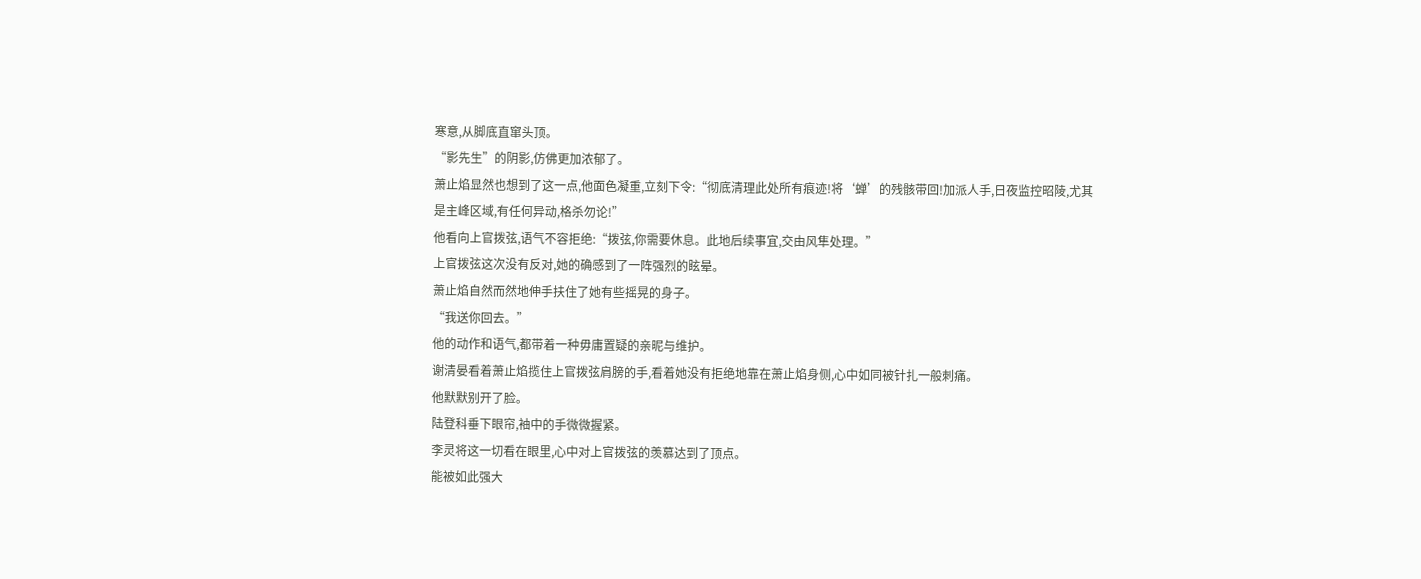寒意,从脚底直窜头顶。
“影先生”的阴影,仿佛更加浓郁了。
萧止焰显然也想到了这一点,他面色凝重,立刻下令:“彻底清理此处所有痕迹!将‘蝉’的残骸带回!加派人手,日夜监控昭陵,尤其是主峰区域,有任何异动,格杀勿论!”
他看向上官拨弦,语气不容拒绝:“拨弦,你需要休息。此地后续事宜,交由风隼处理。”
上官拨弦这次没有反对,她的确感到了一阵强烈的眩晕。
萧止焰自然而然地伸手扶住了她有些摇晃的身子。
“我送你回去。”
他的动作和语气,都带着一种毋庸置疑的亲昵与维护。
谢清晏看着萧止焰揽住上官拨弦肩膀的手,看着她没有拒绝地靠在萧止焰身侧,心中如同被针扎一般刺痛。
他默默别开了脸。
陆登科垂下眼帘,袖中的手微微握紧。
李灵将这一切看在眼里,心中对上官拨弦的羡慕达到了顶点。
能被如此强大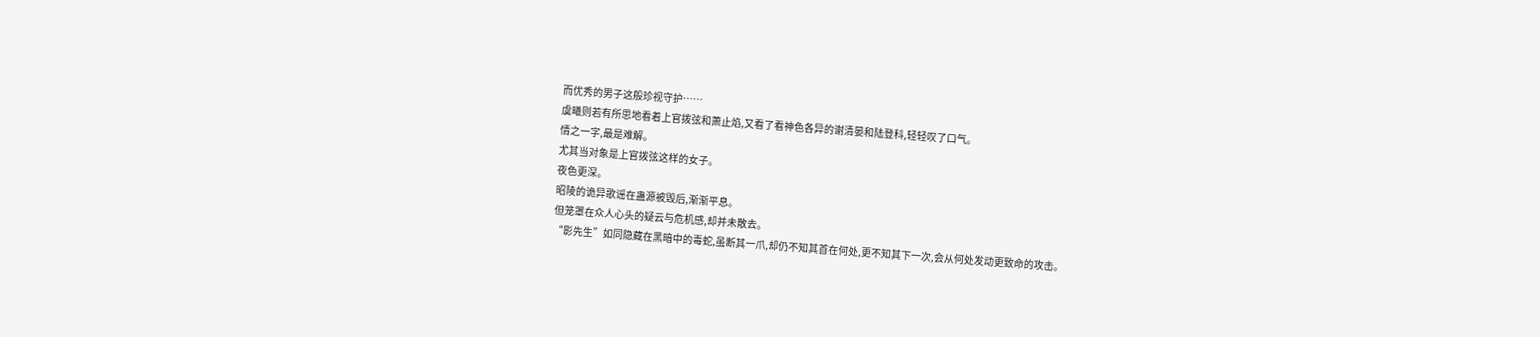而优秀的男子这般珍视守护……
虞曦则若有所思地看着上官拨弦和萧止焰,又看了看神色各异的谢清晏和陆登科,轻轻叹了口气。
情之一字,最是难解。
尤其当对象是上官拨弦这样的女子。
夜色更深。
昭陵的诡异歌谣在蛊源被毁后,渐渐平息。
但笼罩在众人心头的疑云与危机感,却并未散去。
“影先生”如同隐藏在黑暗中的毒蛇,虽断其一爪,却仍不知其首在何处,更不知其下一次,会从何处发动更致命的攻击。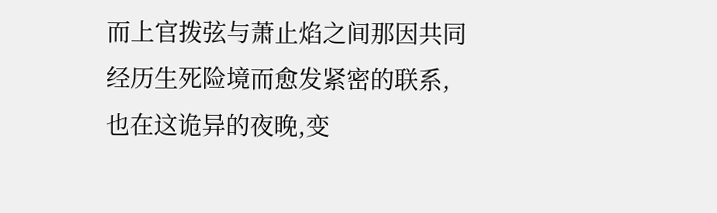而上官拨弦与萧止焰之间那因共同经历生死险境而愈发紧密的联系,也在这诡异的夜晚,变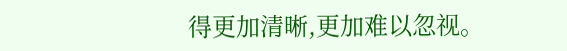得更加清晰,更加难以忽视。